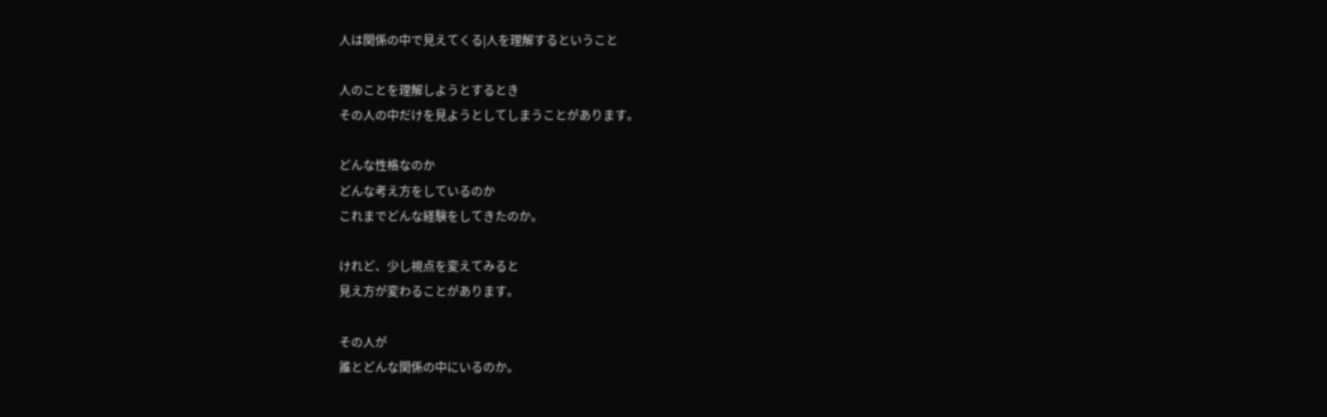人は関係の中で見えてくる|人を理解するということ

人のことを理解しようとするとき
その人の中だけを見ようとしてしまうことがあります。

どんな性格なのか
どんな考え方をしているのか
これまでどんな経験をしてきたのか。

けれど、少し視点を変えてみると
見え方が変わることがあります。

その人が
誰とどんな関係の中にいるのか。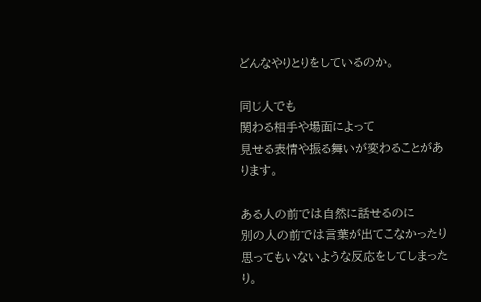どんなやりとりをしているのか。

同じ人でも
関わる相手や場面によって
見せる表情や振る舞いが変わることがあります。

ある人の前では自然に話せるのに
別の人の前では言葉が出てこなかったり
思ってもいないような反応をしてしまったり。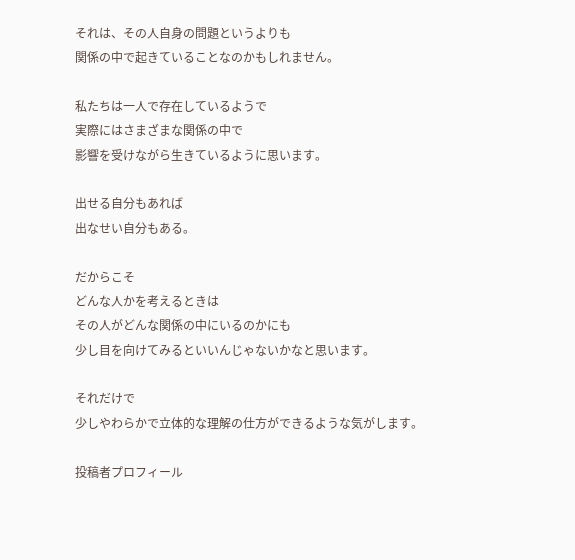それは、その人自身の問題というよりも
関係の中で起きていることなのかもしれません。

私たちは一人で存在しているようで
実際にはさまざまな関係の中で
影響を受けながら生きているように思います。

出せる自分もあれば
出なせい自分もある。

だからこそ
どんな人かを考えるときは
その人がどんな関係の中にいるのかにも
少し目を向けてみるといいんじゃないかなと思います。

それだけで
少しやわらかで立体的な理解の仕方ができるような気がします。

投稿者プロフィール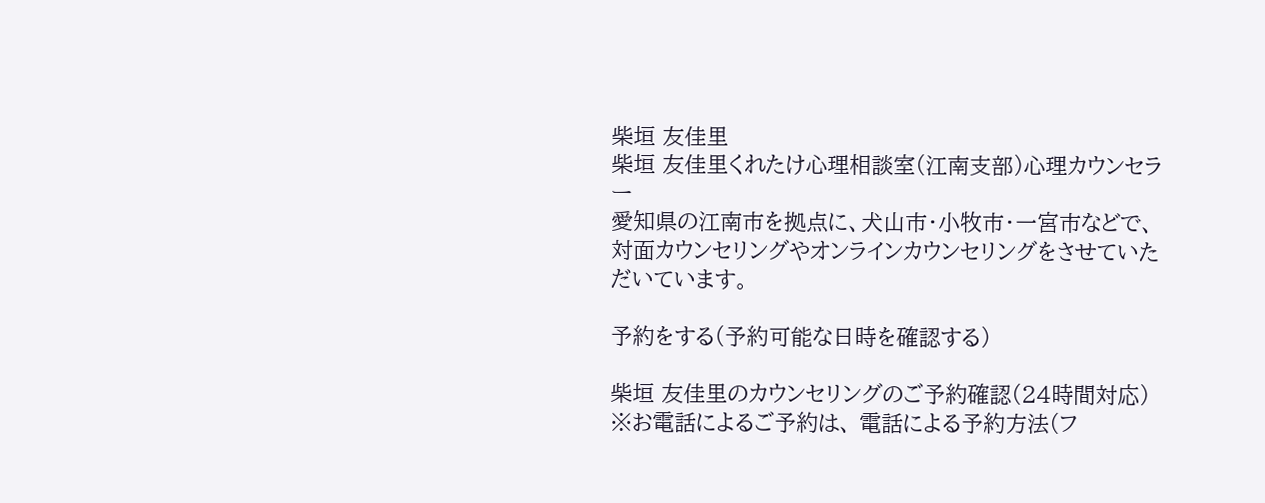柴垣 友佳里
柴垣 友佳里くれたけ心理相談室(江南支部)心理カウンセラー
愛知県の江南市を拠点に、犬山市・小牧市・一宮市などで、対面カウンセリングやオンラインカウンセリングをさせていただいています。

予約をする(予約可能な日時を確認する)

柴垣 友佳里のカウンセリングのご予約確認(24時間対応) ※お電話によるご予約は、 電話による予約方法(フ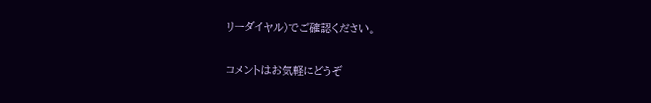リーダイヤル)でご確認ください。

コメントはお気軽にどうぞ